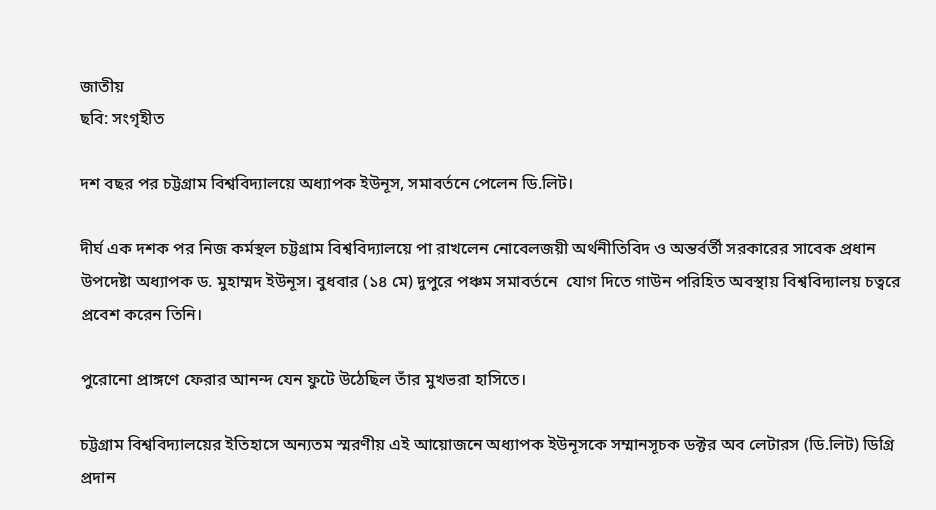জাতীয়
ছবি: সংগৃহীত

দশ বছর পর চট্টগ্রাম বিশ্ববিদ্যালয়ে অধ্যাপক ইউনূস, সমাবর্তনে পেলেন ডি.লিট।

দীর্ঘ এক দশক পর নিজ কর্মস্থল চট্টগ্রাম বিশ্ববিদ্যালয়ে পা রাখলেন নোবেলজয়ী অর্থনীতিবিদ ও অন্তর্বর্তী সরকারের সাবেক প্রধান উপদেষ্টা অধ্যাপক ড. মুহাম্মদ ইউনূস। বুধবার (১৪ মে) দুপুরে পঞ্চম সমাবর্তনে  যোগ দিতে গাউন পরিহিত অবস্থায় বিশ্ববিদ্যালয় চত্বরে প্রবেশ করেন তিনি।

পুরোনো প্রাঙ্গণে ফেরার আনন্দ যেন ফুটে উঠেছিল তাঁর মুখভরা হাসিতে।

চট্টগ্রাম বিশ্ববিদ্যালয়ের ইতিহাসে অন্যতম স্মরণীয় এই আয়োজনে অধ্যাপক ইউনূসকে সম্মানসূচক ডক্টর অব লেটারস (ডি.লিট) ডিগ্রি প্রদান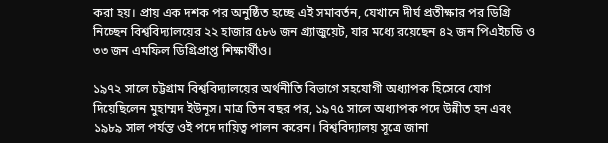করা হয়। প্রায় এক দশক পর অনুষ্ঠিত হচ্ছে এই সমাবর্তন, যেখানে দীর্ঘ প্রতীক্ষার পর ডিগ্রি নিচ্ছেন বিশ্ববিদ্যালয়ের ২২ হাজার ৫৮৬ জন গ্র্যাজুয়েট, যার মধ্যে রয়েছেন ৪২ জন পিএইচডি ও ৩৩ জন এমফিল ডিগ্রিপ্রাপ্ত শিক্ষার্থীও।

১৯৭২ সালে চট্টগ্রাম বিশ্ববিদ্যালয়ের অর্থনীতি বিভাগে সহযোগী অধ্যাপক হিসেবে যোগ দিয়েছিলেন মুহাম্মদ ইউনূস। মাত্র তিন বছর পর, ১৯৭৫ সালে অধ্যাপক পদে উন্নীত হন এবং ১৯৮৯ সাল পর্যন্ত ওই পদে দায়িত্ব পালন করেন। বিশ্ববিদ্যালয় সূত্রে জানা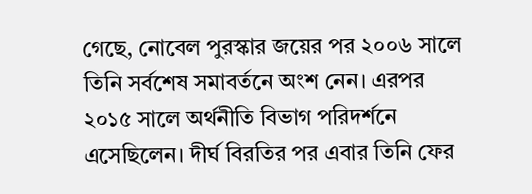গেছে, নোবেল পুরস্কার জয়ের পর ২০০৬ সালে তিনি সর্বশেষ সমাবর্তনে অংশ নেন। এরপর ২০১৫ সালে অর্থনীতি বিভাগ পরিদর্শনে এসেছিলেন। দীর্ঘ বিরতির পর এবার তিনি ফের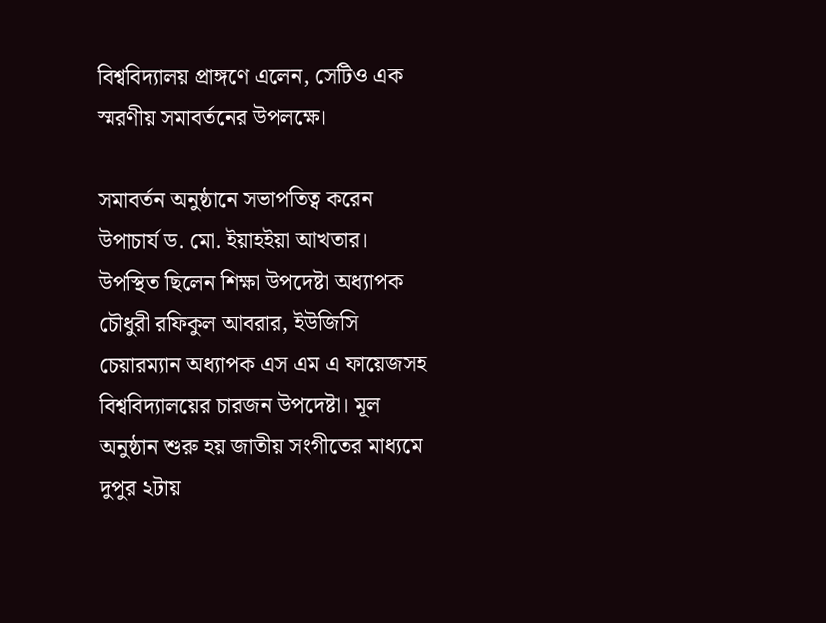বিশ্ববিদ্যালয় প্রাঙ্গণে এলেন, সেটিও এক স্মরণীয় সমাবর্তনের উপলক্ষে।

সমাবর্তন অনুষ্ঠানে সভাপতিত্ব করেন উপাচার্য ড. মো. ইয়াহইয়া আখতার। উপস্থিত ছিলেন শিক্ষা উপদেষ্টা অধ্যাপক চৌধুরী রফিকুল আবরার, ইউজিসি চেয়ারম্যান অধ্যাপক এস এম এ ফায়েজসহ বিশ্ববিদ্যালয়ের চারজন উপদেষ্টা। মূল অনুষ্ঠান শুরু হয় জাতীয় সংগীতের মাধ্যমে দুপুর ২টায়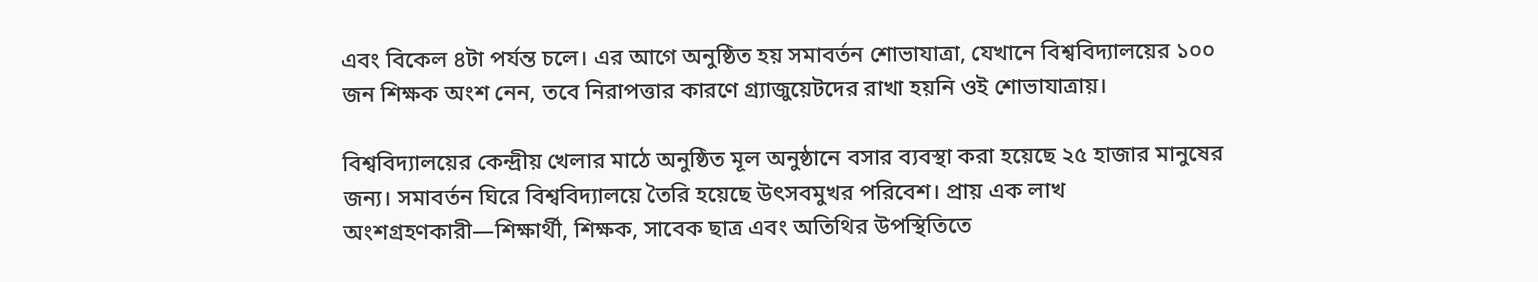এবং বিকেল ৪টা পর্যন্ত চলে। এর আগে অনুষ্ঠিত হয় সমাবর্তন শোভাযাত্রা, যেখানে বিশ্ববিদ্যালয়ের ১০০ জন শিক্ষক অংশ নেন, তবে নিরাপত্তার কারণে গ্র্যাজুয়েটদের রাখা হয়নি ওই শোভাযাত্রায়।

বিশ্ববিদ্যালয়ের কেন্দ্রীয় খেলার মাঠে অনুষ্ঠিত মূল অনুষ্ঠানে বসার ব্যবস্থা করা হয়েছে ২৫ হাজার মানুষের জন্য। সমাবর্তন ঘিরে বিশ্ববিদ্যালয়ে তৈরি হয়েছে উৎসবমুখর পরিবেশ। প্রায় এক লাখ অংশগ্রহণকারী—শিক্ষার্থী, শিক্ষক, সাবেক ছাত্র এবং অতিথির উপস্থিতিতে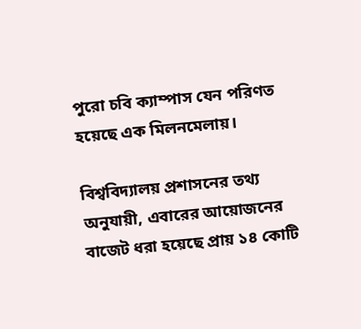পুরো চবি ক্যাম্পাস যেন পরিণত হয়েছে এক মিলনমেলায়।

বিশ্ববিদ্যালয় প্রশাসনের তথ্য অনুযায়ী, এবারের আয়োজনের বাজেট ধরা হয়েছে প্রায় ১৪ কোটি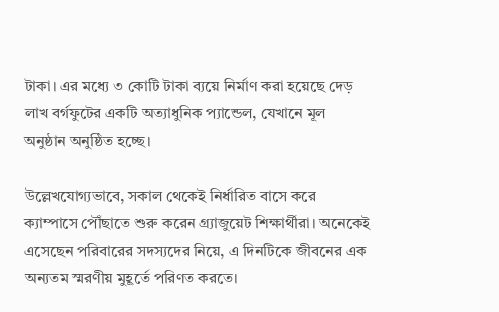টাকা। এর মধ্যে ৩ কোটি টাকা ব্যয়ে নির্মাণ করা হয়েছে দেড় লাখ বর্গফুটের একটি অত্যাধুনিক প্যান্ডেল, যেখানে মূল অনুষ্ঠান অনুষ্ঠিত হচ্ছে।

উল্লেখযোগ্যভাবে, সকাল থেকেই নির্ধারিত বাসে করে ক্যাম্পাসে পৌঁছাতে শুরু করেন গ্র্যাজুয়েট শিক্ষার্থীরা। অনেকেই এসেছেন পরিবারের সদস্যদের নিয়ে, এ দিনটিকে জীবনের এক অন্যতম স্মরণীয় মুহূর্তে পরিণত করতে।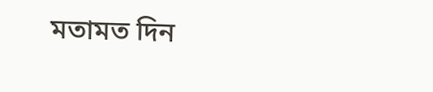মতামত দিন